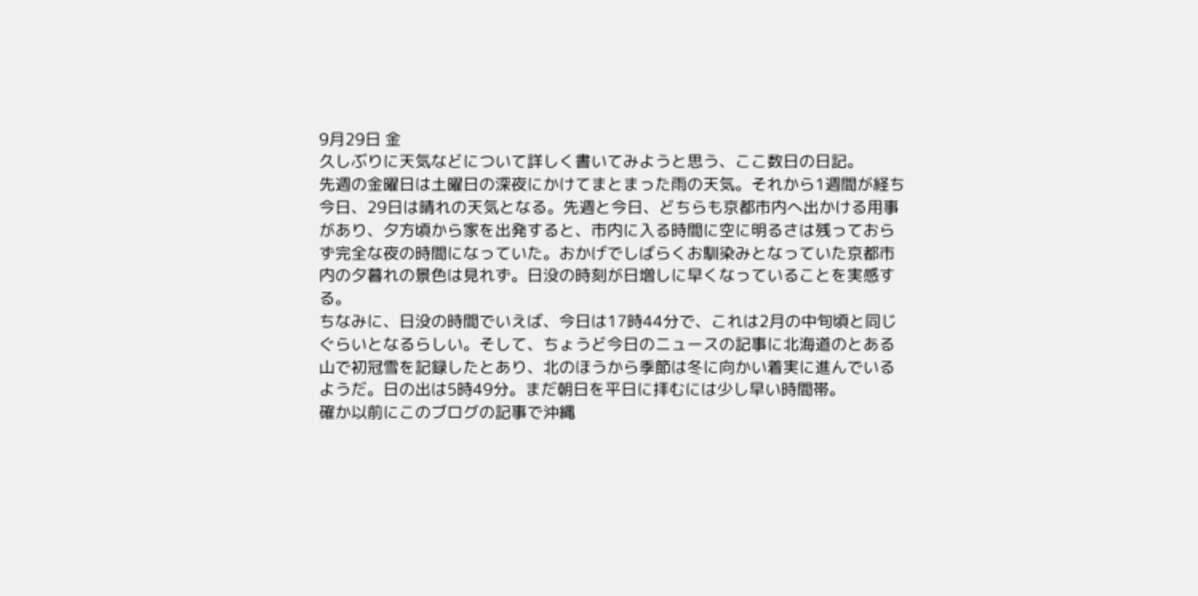9月29日 金
久しぶりに天気などについて詳しく書いてみようと思う、ここ数日の日記。
先週の金曜日は土曜日の深夜にかけてまとまった雨の天気。それから1週間が経ち今日、29日は晴れの天気となる。先週と今日、どちらも京都市内へ出かける用事があり、夕方頃から家を出発すると、市内に入る時間に空に明るさは残っておらず完全な夜の時間になっていた。おかげでしばらくお馴染みとなっていた京都市内の夕暮れの景色は見れず。日没の時刻が日増しに早くなっていることを実感する。
ちなみに、日没の時間でいえば、今日は17時44分で、これは2月の中旬頃と同じぐらいとなるらしい。そして、ちょうど今日のニュースの記事に北海道のとある山で初冠雪を記録したとあり、北のほうから季節は冬に向かい着実に進んでいるようだ。日の出は5時49分。まだ朝日を平日に拝むには少し早い時間帯。
確か以前にこのブログの記事で沖縄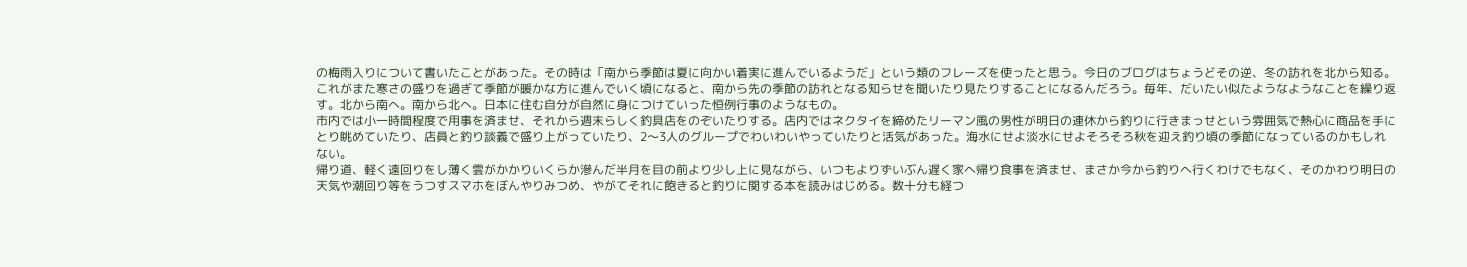の梅雨入りについて書いたことがあった。その時は「南から季節は夏に向かい着実に進んでいるようだ」という類のフレーズを使ったと思う。今日のブログはちょうどその逆、冬の訪れを北から知る。
これがまた寒さの盛りを過ぎて季節が暖かな方に進んでいく頃になると、南から先の季節の訪れとなる知らせを聞いたり見たりすることになるんだろう。毎年、だいたい似たようなようなことを繰り返す。北から南へ。南から北へ。日本に住む自分が自然に身につけていった恒例行事のようなもの。
市内では小一時間程度で用事を済ませ、それから週末らしく釣具店をのぞいたりする。店内ではネクタイを締めたリーマン風の男性が明日の連休から釣りに行きまっせという雰囲気で熱心に商品を手にとり眺めていたり、店員と釣り談義で盛り上がっていたり、2〜3人のグループでわいわいやっていたりと活気があった。海水にせよ淡水にせよそろそろ秋を迎え釣り頃の季節になっているのかもしれない。
帰り道、軽く遠回りをし薄く雲がかかりいくらか滲んだ半月を目の前より少し上に見ながら、いつもよりずいぶん遅く家へ帰り食事を済ませ、まさか今から釣りへ行くわけでもなく、そのかわり明日の天気や潮回り等をうつすスマホをぼんやりみつめ、やがてそれに飽きると釣りに関する本を読みはじめる。数十分も経つ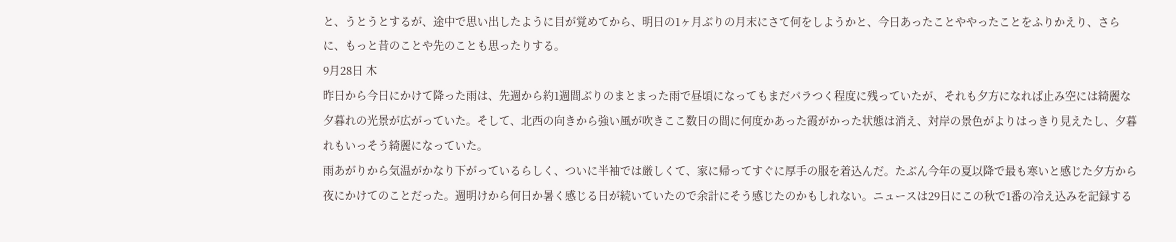と、うとうとするが、途中で思い出したように目が覚めてから、明日の1ヶ月ぶりの月末にさて何をしようかと、今日あったことややったことをふりかえり、さらに、もっと昔のことや先のことも思ったりする。
9月28日 木
昨日から今日にかけて降った雨は、先週から約1週間ぶりのまとまった雨で昼頃になってもまだパラつく程度に残っていたが、それも夕方になれば止み空には綺麗な夕暮れの光景が広がっていた。そして、北西の向きから強い風が吹きここ数日の間に何度かあった霞がかった状態は消え、対岸の景色がよりはっきり見えたし、夕暮れもいっそう綺麗になっていた。
雨あがりから気温がかなり下がっているらしく、ついに半袖では厳しくて、家に帰ってすぐに厚手の服を着込んだ。たぶん今年の夏以降で最も寒いと感じた夕方から夜にかけてのことだった。週明けから何日か暑く感じる日が続いていたので余計にそう感じたのかもしれない。ニュースは29日にこの秋で1番の冷え込みを記録する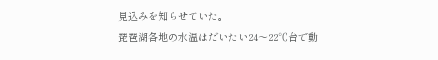見込みを知らせていた。
琵琶湖各地の水温はだいたい24〜22℃台で動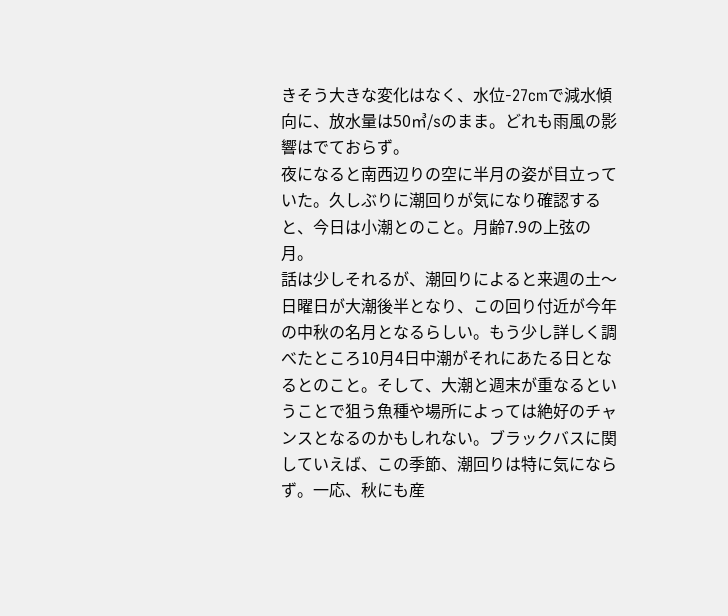きそう大きな変化はなく、水位-27cmで減水傾向に、放水量は50㎥/sのまま。どれも雨風の影響はでておらず。
夜になると南西辺りの空に半月の姿が目立っていた。久しぶりに潮回りが気になり確認すると、今日は小潮とのこと。月齢7.9の上弦の月。
話は少しそれるが、潮回りによると来週の土〜日曜日が大潮後半となり、この回り付近が今年の中秋の名月となるらしい。もう少し詳しく調べたところ10月4日中潮がそれにあたる日となるとのこと。そして、大潮と週末が重なるということで狙う魚種や場所によっては絶好のチャンスとなるのかもしれない。ブラックバスに関していえば、この季節、潮回りは特に気にならず。一応、秋にも産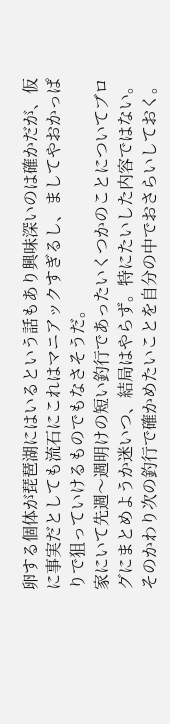卵する個体が琵琶湖にはいるという話もあり興味深いのは確かだが、仮に事実だとしても流石にこれはマニアックすぎるし、ましてやおかっぱりで狙っていけるものでもなさそうだ。
家にいて先週〜週明けの短い釣行であったいくつかのことについてブログにまとめようか迷いつ、結局はやらず。特にたいした内容ではない。そのかわり次の釣行で確かめたいことを自分の中でおさらいしておく。